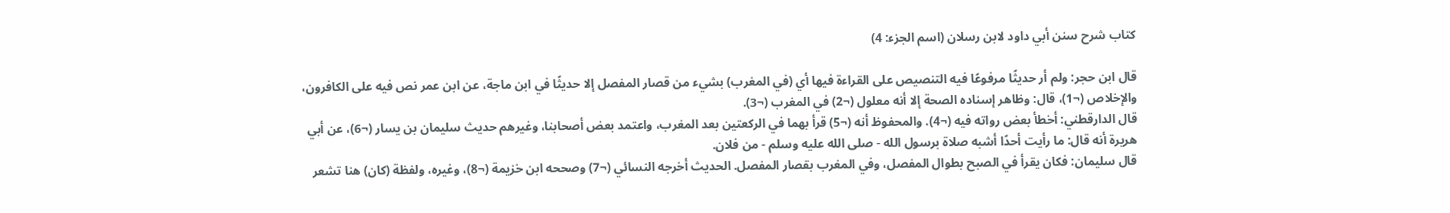كتاب شرح سنن أبي داود لابن رسلان (اسم الجزء: 4)

قال ابن حجر: ولم أر حديثًا مرفوعًا فيه التنصيص على القراءة فيها أي (في المغرب) بشيء من قصار المفصل إلا حديثًا في ابن ماجة، عن ابن عمر نص فيه على الكافرون، والإخلاص (¬1)، قال: وظاهر إسناده الصحة إلا أنه معلول (¬2) في المغرب (¬3).
قال الدارقطني: أخطأ بعض رواته فيه (¬4). والمحفوظ أنه (¬5) قرأ بهما في الركعتين بعد المغرب، واعتمد بعض أصحابنا، وغيرهم حديث سليمان بن يسار (¬6)، عن أبي هريرة أنه قال: ما رأيت أحدًا أشبه صلاة برسول الله - صلى الله عليه وسلم - من فلان.
قال سليمان: فكان يقرأ في الصبح بطوال المفصل، وفي المغرب بقصار المفصل. الحديث أخرجه النسائي (¬7) وصححه ابن خزيمة (¬8)، وغيره، ولفظة (كان) هنا تشعر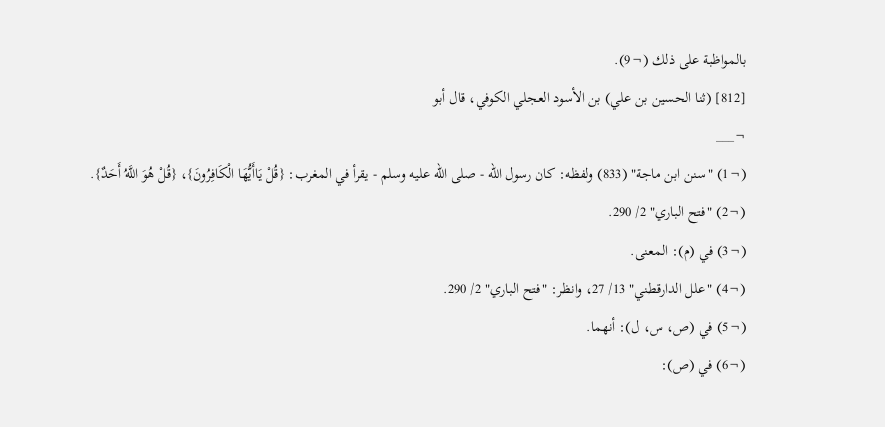بالمواظبة على ذلك (¬9).
[812] (ثنا الحسين بن علي) بن الأسود العجلي الكوفي، قال أبو
¬___
(¬1) "سنن ابن ماجة" (833) ولفظه: كان رسول الله - صلى الله عليه وسلم - يقرأ في المغرب: {قُلْ يَاأَيُّهَا الْكَافِرُونَ}، {قُلْ هُوَ اللَّهُ أَحَدٌ}.
(¬2) "فتح الباري" 2/ 290.
(¬3) في (م): المعنى.
(¬4) "علل الدارقطني" 13/ 27، وانظر: "فتح الباري" 2/ 290.
(¬5) في (ص، س، ل): أنهما.
(¬6) في (ص):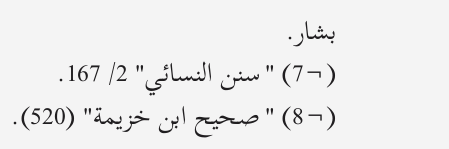بشار.
(¬7) "سنن النسائي" 2/ 167.
(¬8) "صحيح ابن خزيمة" (520).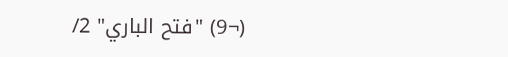(¬9) "فتح الباري" 2/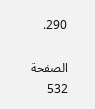290.

الصفحة 532